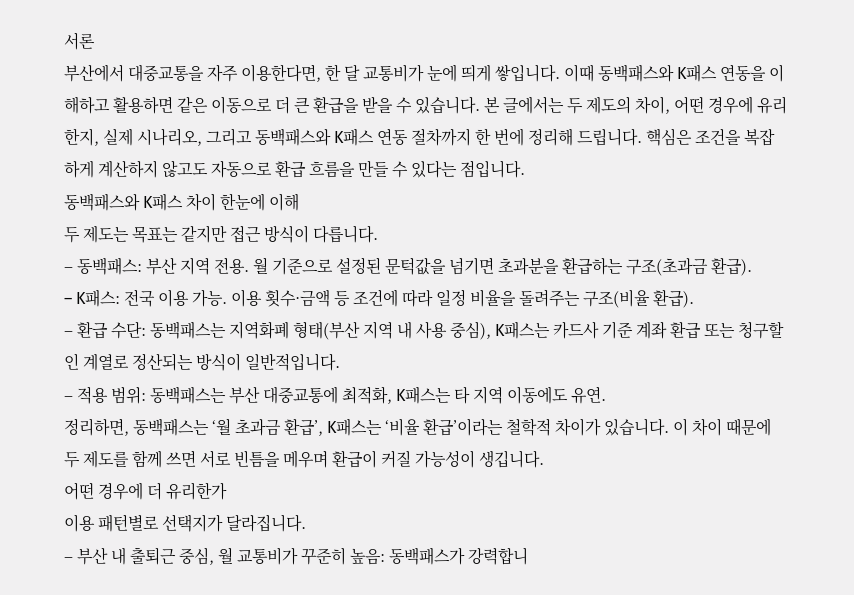서론
부산에서 대중교통을 자주 이용한다면, 한 달 교통비가 눈에 띄게 쌓입니다. 이때 동백패스와 K패스 연동을 이해하고 활용하면 같은 이동으로 더 큰 환급을 받을 수 있습니다. 본 글에서는 두 제도의 차이, 어떤 경우에 유리한지, 실제 시나리오, 그리고 동백패스와 K패스 연동 절차까지 한 번에 정리해 드립니다. 핵심은 조건을 복잡하게 계산하지 않고도 자동으로 환급 흐름을 만들 수 있다는 점입니다.
동백패스와 K패스 차이 한눈에 이해
두 제도는 목표는 같지만 접근 방식이 다릅니다.
– 동백패스: 부산 지역 전용. 월 기준으로 설정된 문턱값을 넘기면 초과분을 환급하는 구조(초과금 환급).
– K패스: 전국 이용 가능. 이용 횟수·금액 등 조건에 따라 일정 비율을 돌려주는 구조(비율 환급).
– 환급 수단: 동백패스는 지역화폐 형태(부산 지역 내 사용 중심), K패스는 카드사 기준 계좌 환급 또는 청구할인 계열로 정산되는 방식이 일반적입니다.
– 적용 범위: 동백패스는 부산 대중교통에 최적화, K패스는 타 지역 이동에도 유연.
정리하면, 동백패스는 ‘월 초과금 환급’, K패스는 ‘비율 환급’이라는 철학적 차이가 있습니다. 이 차이 때문에 두 제도를 함께 쓰면 서로 빈틈을 메우며 환급이 커질 가능성이 생깁니다.
어떤 경우에 더 유리한가
이용 패턴별로 선택지가 달라집니다.
– 부산 내 출퇴근 중심, 월 교통비가 꾸준히 높음: 동백패스가 강력합니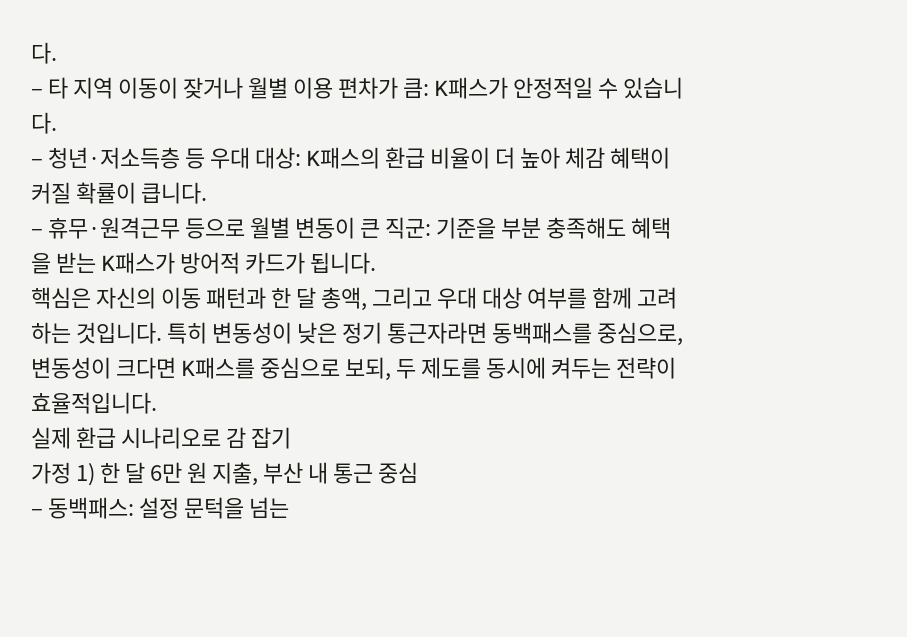다.
– 타 지역 이동이 잦거나 월별 이용 편차가 큼: K패스가 안정적일 수 있습니다.
– 청년·저소득층 등 우대 대상: K패스의 환급 비율이 더 높아 체감 혜택이 커질 확률이 큽니다.
– 휴무·원격근무 등으로 월별 변동이 큰 직군: 기준을 부분 충족해도 혜택을 받는 K패스가 방어적 카드가 됩니다.
핵심은 자신의 이동 패턴과 한 달 총액, 그리고 우대 대상 여부를 함께 고려하는 것입니다. 특히 변동성이 낮은 정기 통근자라면 동백패스를 중심으로, 변동성이 크다면 K패스를 중심으로 보되, 두 제도를 동시에 켜두는 전략이 효율적입니다.
실제 환급 시나리오로 감 잡기
가정 1) 한 달 6만 원 지출, 부산 내 통근 중심
– 동백패스: 설정 문턱을 넘는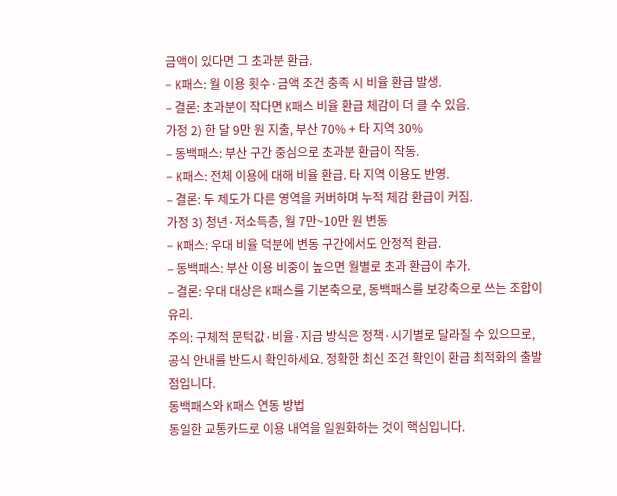금액이 있다면 그 초과분 환급.
– K패스: 월 이용 횟수·금액 조건 충족 시 비율 환급 발생.
– 결론: 초과분이 작다면 K패스 비율 환급 체감이 더 클 수 있음.
가정 2) 한 달 9만 원 지출, 부산 70% + 타 지역 30%
– 동백패스: 부산 구간 중심으로 초과분 환급이 작동.
– K패스: 전체 이용에 대해 비율 환급. 타 지역 이용도 반영.
– 결론: 두 제도가 다른 영역을 커버하며 누적 체감 환급이 커짐.
가정 3) 청년·저소득층, 월 7만~10만 원 변동
– K패스: 우대 비율 덕분에 변동 구간에서도 안정적 환급.
– 동백패스: 부산 이용 비중이 높으면 월별로 초과 환급이 추가.
– 결론: 우대 대상은 K패스를 기본축으로, 동백패스를 보강축으로 쓰는 조합이 유리.
주의: 구체적 문턱값·비율·지급 방식은 정책·시기별로 달라질 수 있으므로, 공식 안내를 반드시 확인하세요. 정확한 최신 조건 확인이 환급 최적화의 출발점입니다.
동백패스와 K패스 연동 방법
동일한 교통카드로 이용 내역을 일원화하는 것이 핵심입니다.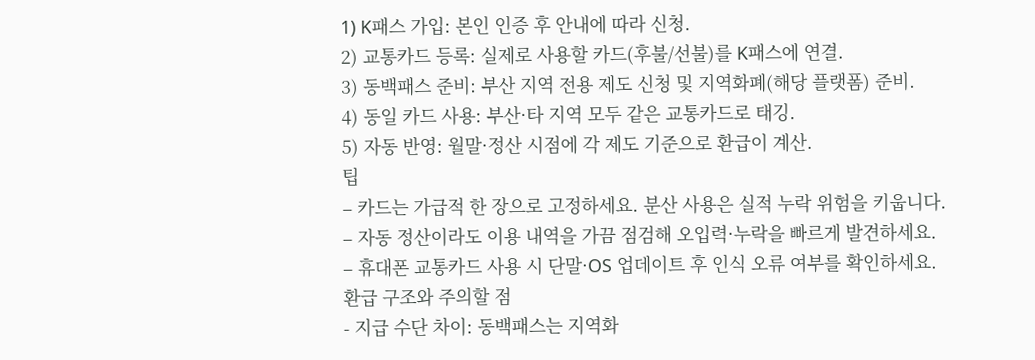1) K패스 가입: 본인 인증 후 안내에 따라 신청.
2) 교통카드 등록: 실제로 사용할 카드(후불/선불)를 K패스에 연결.
3) 동백패스 준비: 부산 지역 전용 제도 신청 및 지역화폐(해당 플랫폼) 준비.
4) 동일 카드 사용: 부산·타 지역 모두 같은 교통카드로 태깅.
5) 자동 반영: 월말·정산 시점에 각 제도 기준으로 환급이 계산.
팁
– 카드는 가급적 한 장으로 고정하세요. 분산 사용은 실적 누락 위험을 키웁니다.
– 자동 정산이라도 이용 내역을 가끔 점검해 오입력·누락을 빠르게 발견하세요.
– 휴대폰 교통카드 사용 시 단말·OS 업데이트 후 인식 오류 여부를 확인하세요.
환급 구조와 주의할 점
- 지급 수단 차이: 동백패스는 지역화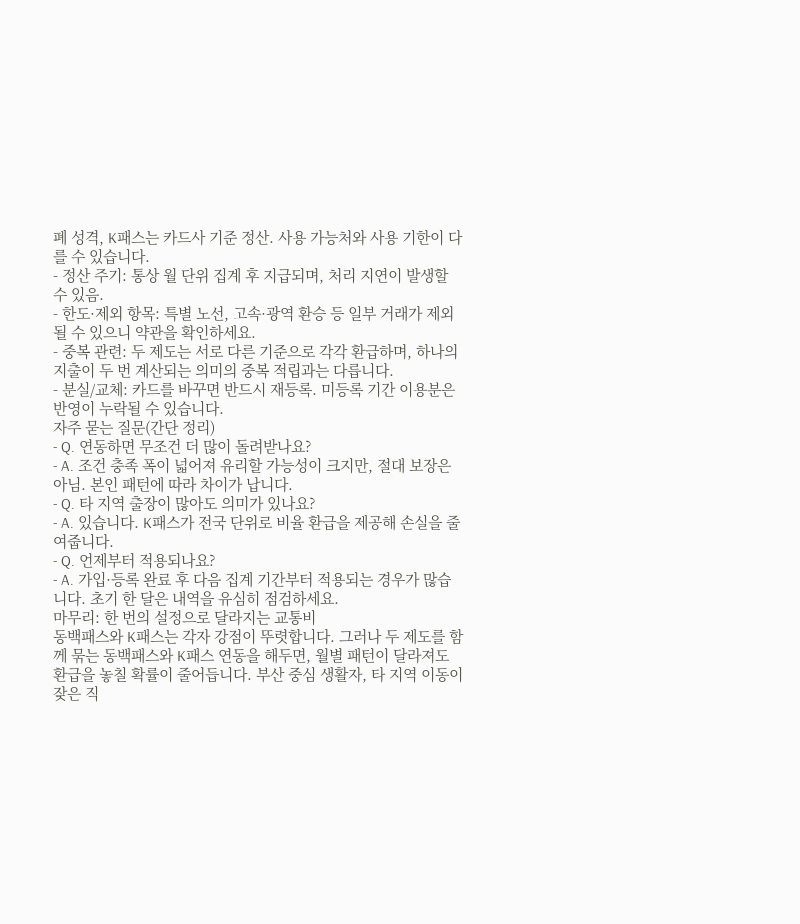폐 성격, K패스는 카드사 기준 정산. 사용 가능처와 사용 기한이 다를 수 있습니다.
- 정산 주기: 통상 월 단위 집계 후 지급되며, 처리 지연이 발생할 수 있음.
- 한도·제외 항목: 특별 노선, 고속·광역 환승 등 일부 거래가 제외될 수 있으니 약관을 확인하세요.
- 중복 관련: 두 제도는 서로 다른 기준으로 각각 환급하며, 하나의 지출이 두 번 계산되는 의미의 중복 적립과는 다릅니다.
- 분실/교체: 카드를 바꾸면 반드시 재등록. 미등록 기간 이용분은 반영이 누락될 수 있습니다.
자주 묻는 질문(간단 정리)
- Q. 연동하면 무조건 더 많이 돌려받나요?
- A. 조건 충족 폭이 넓어져 유리할 가능성이 크지만, 절대 보장은 아님. 본인 패턴에 따라 차이가 납니다.
- Q. 타 지역 출장이 많아도 의미가 있나요?
- A. 있습니다. K패스가 전국 단위로 비율 환급을 제공해 손실을 줄여줍니다.
- Q. 언제부터 적용되나요?
- A. 가입·등록 완료 후 다음 집계 기간부터 적용되는 경우가 많습니다. 초기 한 달은 내역을 유심히 점검하세요.
마무리: 한 번의 설정으로 달라지는 교통비
동백패스와 K패스는 각자 강점이 뚜렷합니다. 그러나 두 제도를 함께 묶는 동백패스와 K패스 연동을 해두면, 월별 패턴이 달라져도 환급을 놓칠 확률이 줄어듭니다. 부산 중심 생활자, 타 지역 이동이 잦은 직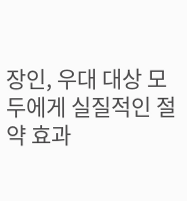장인, 우대 대상 모두에게 실질적인 절약 효과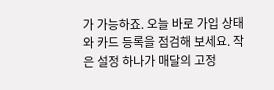가 가능하죠. 오늘 바로 가입 상태와 카드 등록을 점검해 보세요. 작은 설정 하나가 매달의 고정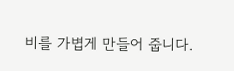비를 가볍게 만들어 줍니다.